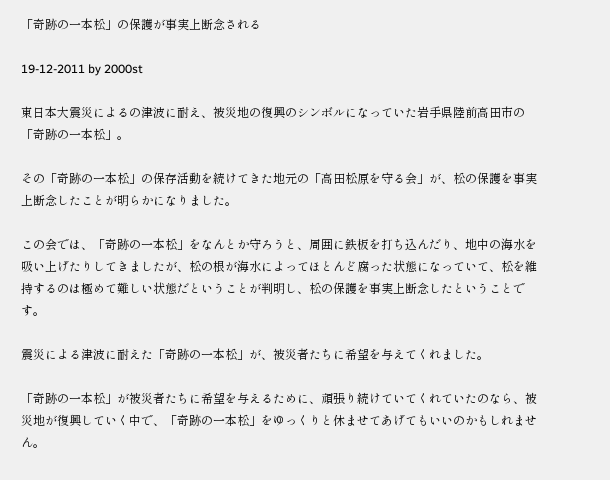「奇跡の一本松」の保護が事実上断念される

19-12-2011 by 2000st

東日本大震災によるの津波に耐え、被災地の復興のシンボルになっていた岩手県陸前高田市の「奇跡の一本松」。

その「奇跡の一本松」の保存活動を続けてきた地元の「高田松原を守る会」が、松の保護を事実上断念したことが明らかになりました。

この会では、「奇跡の一本松」をなんとか守ろうと、周囲に鉄板を打ち込んだり、地中の海水を吸い上げたりしてきましたが、松の根が海水によってほとんど腐った状態になっていて、松を維持するのは極めて難しい状態だということが判明し、松の保護を事実上断念したということです。

震災による津波に耐えた「奇跡の一本松」が、被災者たちに希望を与えてくれました。

「奇跡の一本松」が被災者たちに希望を与えるために、頑張り続けていてくれていたのなら、被災地が復興していく中で、「奇跡の一本松」をゆっくりと休ませてあげてもいいのかもしれません。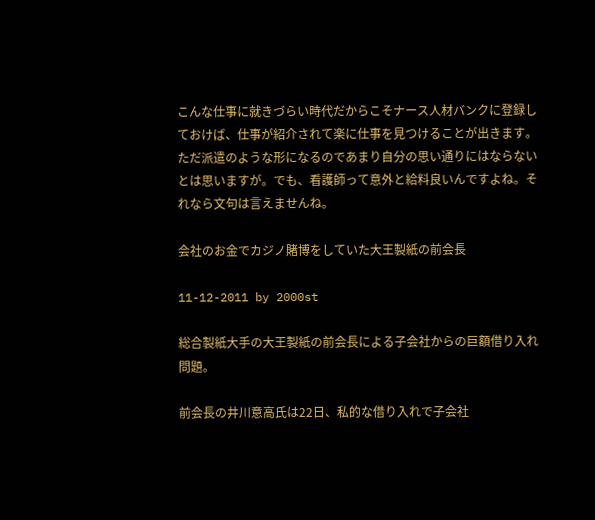こんな仕事に就きづらい時代だからこそナース人材バンクに登録しておけば、仕事が紹介されて楽に仕事を見つけることが出きます。ただ派遣のような形になるのであまり自分の思い通りにはならないとは思いますが。でも、看護師って意外と給料良いんですよね。それなら文句は言えませんね。

会社のお金でカジノ賭博をしていた大王製紙の前会長

11-12-2011 by 2000st

総合製紙大手の大王製紙の前会長による子会社からの巨額借り入れ問題。

前会長の井川意高氏は22日、私的な借り入れで子会社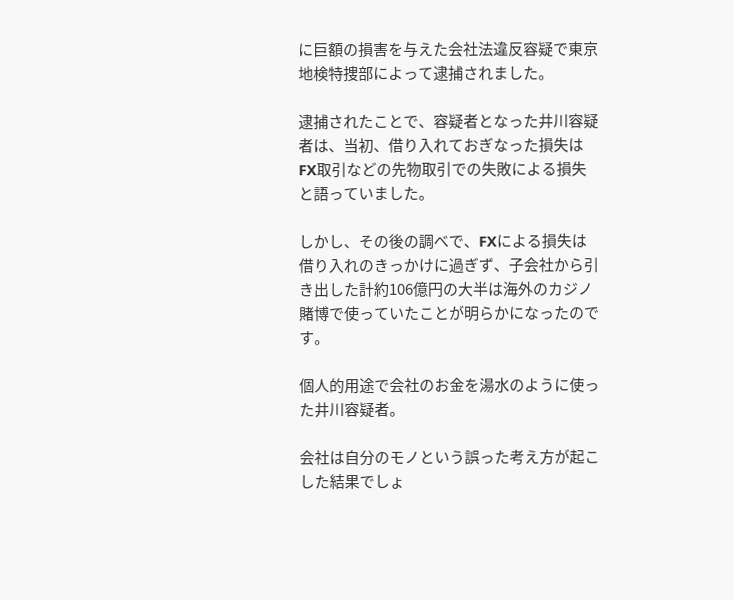に巨額の損害を与えた会社法違反容疑で東京地検特捜部によって逮捕されました。

逮捕されたことで、容疑者となった井川容疑者は、当初、借り入れておぎなった損失はFX取引などの先物取引での失敗による損失と語っていました。

しかし、その後の調べで、FXによる損失は借り入れのきっかけに過ぎず、子会社から引き出した計約106億円の大半は海外のカジノ賭博で使っていたことが明らかになったのです。

個人的用途で会社のお金を湯水のように使った井川容疑者。

会社は自分のモノという誤った考え方が起こした結果でしょ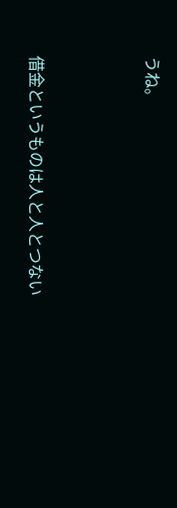うね。



借金というものは人と人とつない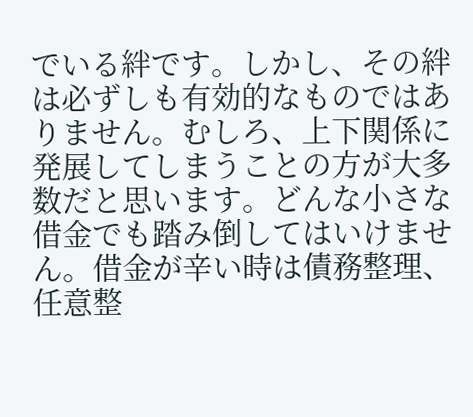でいる絆です。しかし、その絆は必ずしも有効的なものではありません。むしろ、上下関係に発展してしまうことの方が大多数だと思います。どんな小さな借金でも踏み倒してはいけません。借金が辛い時は債務整理、任意整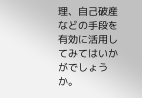理、自己破産などの手段を有効に活用してみてはいかがでしょうか。